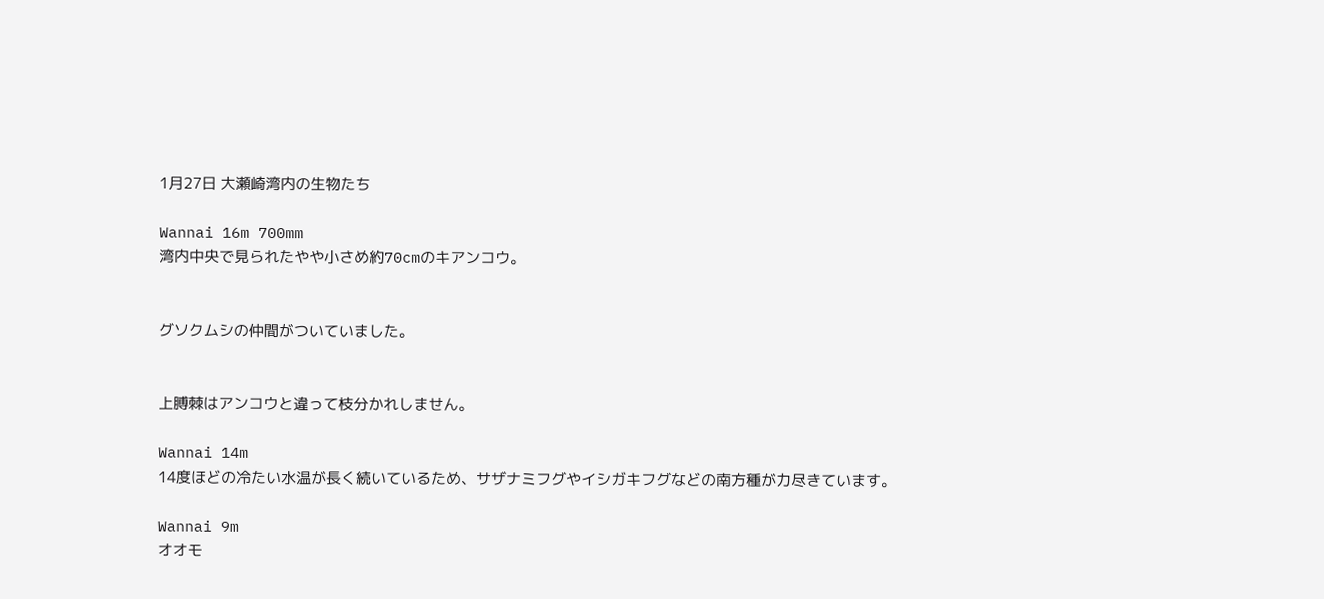1月27日 大瀬崎湾内の生物たち

Wannai 16m 700mm
湾内中央で見られたやや小さめ約70cmのキアンコウ。


グソクムシの仲間がついていました。


上膊棘はアンコウと違って枝分かれしません。

Wannai 14m
14度ほどの冷たい水温が長く続いているため、サザナミフグやイシガキフグなどの南方種が力尽きています。

Wannai 9m
オオモ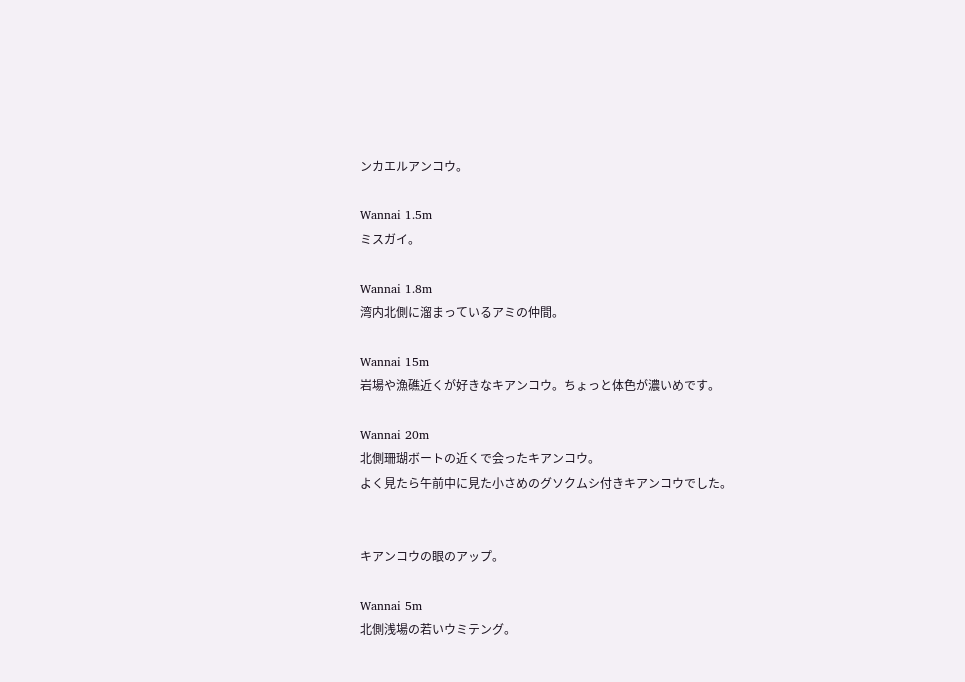ンカエルアンコウ。

Wannai 1.5m
ミスガイ。

Wannai 1.8m
湾内北側に溜まっているアミの仲間。

Wannai 15m
岩場や漁礁近くが好きなキアンコウ。ちょっと体色が濃いめです。

Wannai 20m
北側珊瑚ボートの近くで会ったキアンコウ。
よく見たら午前中に見た小さめのグソクムシ付きキアンコウでした。


キアンコウの眼のアップ。

Wannai 5m
北側浅場の若いウミテング。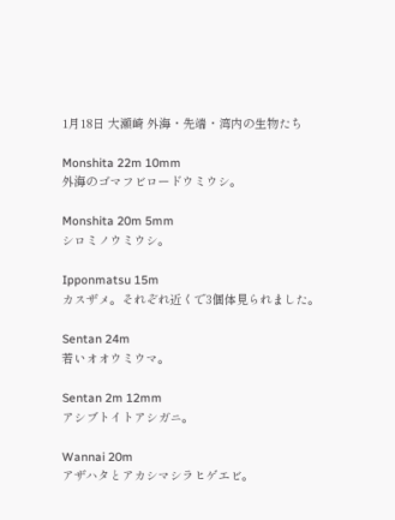1月18日 大瀬崎 外海・先端・湾内の生物たち

Monshita 22m 10mm
外海のゴマフビロードウミウシ。

Monshita 20m 5mm
シロミノウミウシ。

Ipponmatsu 15m
カスザメ。それぞれ近くで3個体見られました。

Sentan 24m
若いオオウミウマ。

Sentan 2m 12mm
アシブトイトアシガニ。

Wannai 20m
アザハタとアカシマシラヒゲエビ。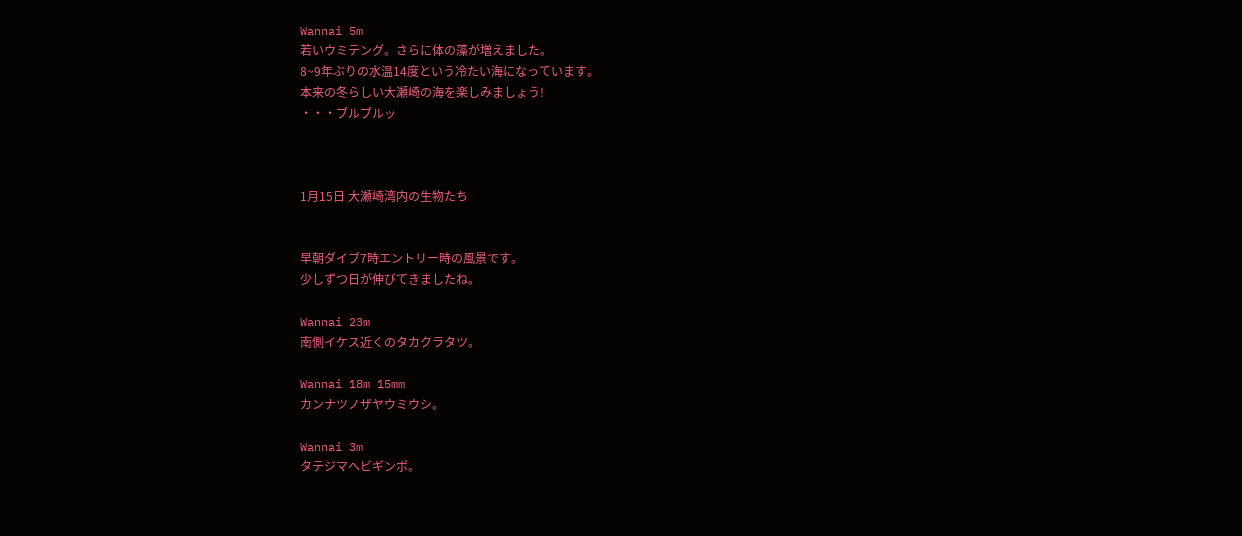Wannai 5m
若いウミテング。さらに体の藻が増えました。
8~9年ぶりの水温14度という冷たい海になっています。
本来の冬らしい大瀬崎の海を楽しみましょう!
・・・ブルブルッ



1月15日 大瀬崎湾内の生物たち


早朝ダイブ7時エントリー時の風景です。
少しずつ日が伸びてきましたね。

Wannai 23m
南側イケス近くのタカクラタツ。

Wannai 18m 15mm
カンナツノザヤウミウシ。

Wannai 3m
タテジマヘビギンポ。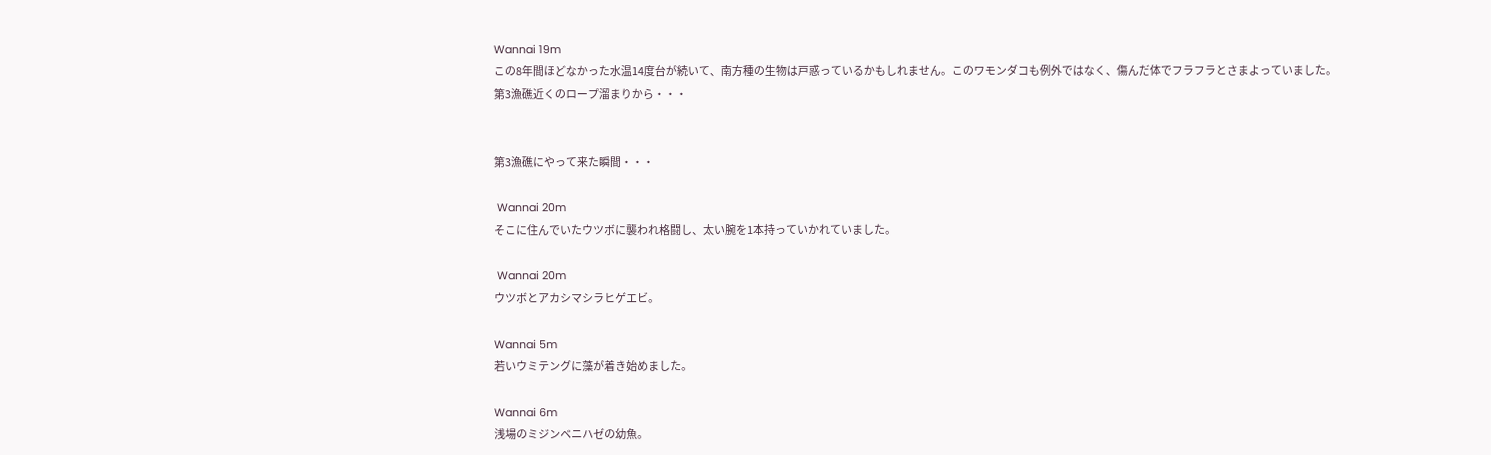Wannai 19m
この8年間ほどなかった水温14度台が続いて、南方種の生物は戸惑っているかもしれません。このワモンダコも例外ではなく、傷んだ体でフラフラとさまよっていました。
第3漁礁近くのロープ溜まりから・・・


第3漁礁にやって来た瞬間・・・

 Wannai 20m
そこに住んでいたウツボに襲われ格闘し、太い腕を1本持っていかれていました。

 Wannai 20m
ウツボとアカシマシラヒゲエビ。

Wannai 5m
若いウミテングに藻が着き始めました。

Wannai 6m
浅場のミジンベニハゼの幼魚。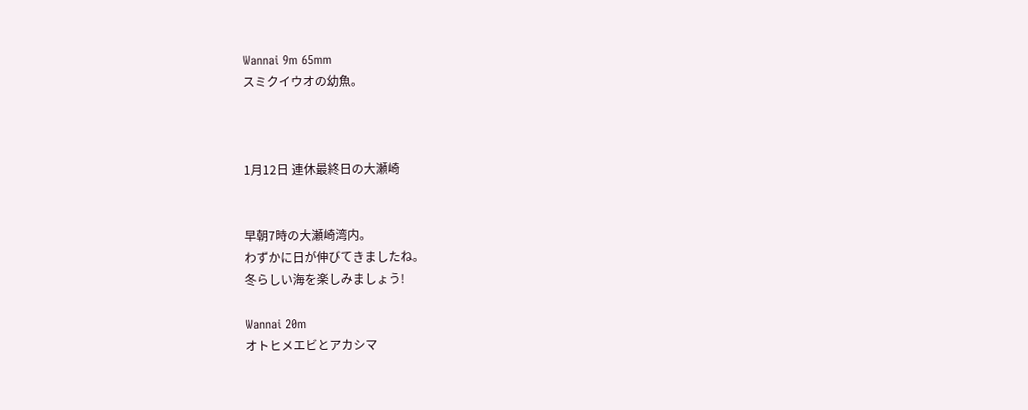Wannai 9m 65mm
スミクイウオの幼魚。



1月12日 連休最終日の大瀬崎


早朝7時の大瀬崎湾内。
わずかに日が伸びてきましたね。
冬らしい海を楽しみましょう!

Wannai 20m
オトヒメエビとアカシマ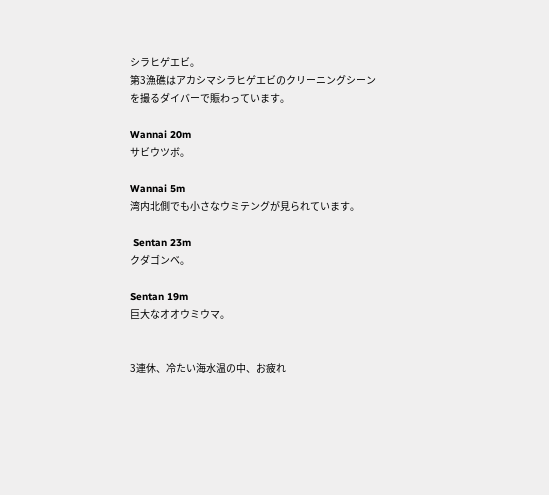シラヒゲエビ。
第3漁礁はアカシマシラヒゲエビのクリーニングシーンを撮るダイバーで賑わっています。

Wannai 20m
サビウツボ。

Wannai 5m
湾内北側でも小さなウミテングが見られています。

 Sentan 23m
クダゴンベ。

Sentan 19m
巨大なオオウミウマ。


3連休、冷たい海水温の中、お疲れ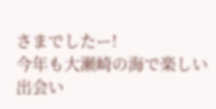さまでしたー!
今年も大瀬崎の海で楽しい出会い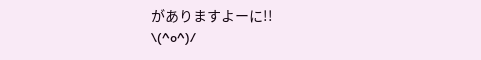がありますよーに!!
\(^o^)/